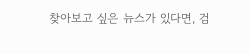찾아보고 싶은 뉴스가 있다면, 검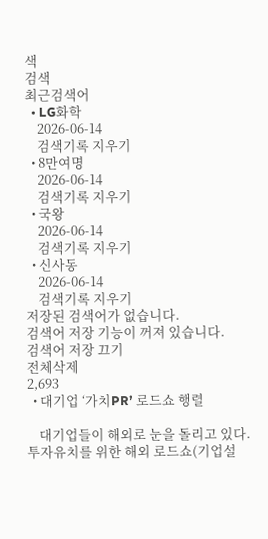색
검색
최근검색어
  • LG화학
    2026-06-14
    검색기록 지우기
  • 8만여명
    2026-06-14
    검색기록 지우기
  • 국왕
    2026-06-14
    검색기록 지우기
  • 신사동
    2026-06-14
    검색기록 지우기
저장된 검색어가 없습니다.
검색어 저장 기능이 꺼져 있습니다.
검색어 저장 끄기
전체삭제
2,693
  • 대기업 ‘가치PR’ 로드쇼 행렬

    대기업들이 해외로 눈을 돌리고 있다.투자유치를 위한 해외 로드쇼(기업설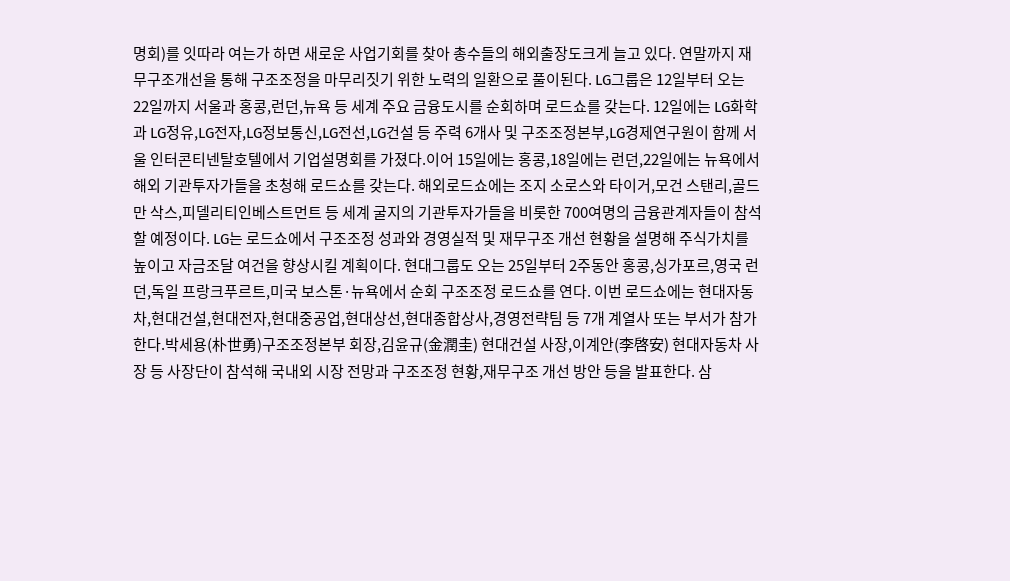명회)를 잇따라 여는가 하면 새로운 사업기회를 찾아 총수들의 해외출장도크게 늘고 있다. 연말까지 재무구조개선을 통해 구조조정을 마무리짓기 위한 노력의 일환으로 풀이된다. LG그룹은 12일부터 오는 22일까지 서울과 홍콩,런던,뉴욕 등 세계 주요 금융도시를 순회하며 로드쇼를 갖는다. 12일에는 LG화학과 LG정유,LG전자,LG정보통신,LG전선,LG건설 등 주력 6개사 및 구조조정본부,LG경제연구원이 함께 서울 인터콘티넨탈호텔에서 기업설명회를 가졌다.이어 15일에는 홍콩,18일에는 런던,22일에는 뉴욕에서 해외 기관투자가들을 초청해 로드쇼를 갖는다. 해외로드쇼에는 조지 소로스와 타이거,모건 스탠리,골드만 삭스,피델리티인베스트먼트 등 세계 굴지의 기관투자가들을 비롯한 700여명의 금융관계자들이 참석할 예정이다. LG는 로드쇼에서 구조조정 성과와 경영실적 및 재무구조 개선 현황을 설명해 주식가치를 높이고 자금조달 여건을 향상시킬 계획이다. 현대그룹도 오는 25일부터 2주동안 홍콩,싱가포르,영국 런던,독일 프랑크푸르트,미국 보스톤·뉴욕에서 순회 구조조정 로드쇼를 연다. 이번 로드쇼에는 현대자동차,현대건설,현대전자,현대중공업,현대상선,현대종합상사,경영전략팀 등 7개 계열사 또는 부서가 참가한다.박세용(朴世勇)구조조정본부 회장,김윤규(金潤圭) 현대건설 사장,이계안(李啓安) 현대자동차 사장 등 사장단이 참석해 국내외 시장 전망과 구조조정 현황,재무구조 개선 방안 등을 발표한다. 삼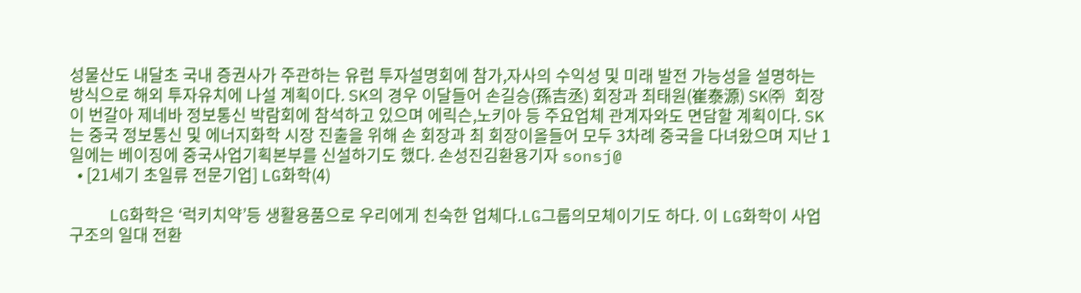성물산도 내달초 국내 증권사가 주관하는 유럽 투자설명회에 참가,자사의 수익성 및 미래 발전 가능성을 설명하는 방식으로 해외 투자유치에 나설 계획이다. SK의 경우 이달들어 손길승(孫吉丞) 회장과 최태원(崔泰源) SK㈜ 회장이 번갈아 제네바 정보통신 박람회에 참석하고 있으며 에릭슨,노키아 등 주요업체 관계자와도 면담할 계획이다. SK는 중국 정보통신 및 에너지화학 시장 진출을 위해 손 회장과 최 회장이올들어 모두 3차례 중국을 다녀왔으며 지난 1일에는 베이징에 중국사업기획본부를 신설하기도 했다. 손성진김환용기자 sonsj@
  • [21세기 초일류 전문기업] LG화학(4)

    LG화학은 ‘럭키치약’등 생활용품으로 우리에게 친숙한 업체다.LG그룹의모체이기도 하다. 이 LG화학이 사업구조의 일대 전환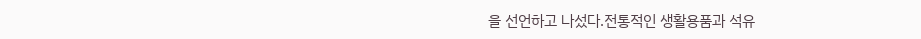을 선언하고 나섰다.전통적인 생활용품과 석유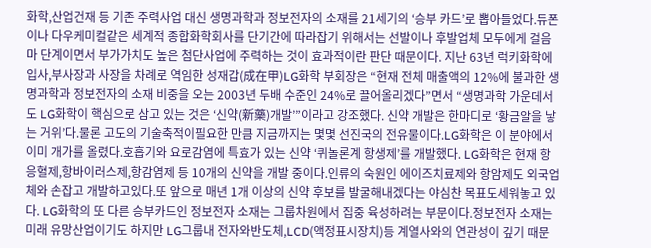화학,산업건재 등 기존 주력사업 대신 생명과학과 정보전자의 소재를 21세기의 ‘승부 카드’로 뽑아들었다.듀폰이나 다우케미컬같은 세계적 종합화학회사를 단기간에 따라잡기 위해서는 선발이나 후발업체 모두에게 걸음마 단계이면서 부가가치도 높은 첨단사업에 주력하는 것이 효과적이란 판단 때문이다. 지난 63년 럭키화학에 입사,부사장과 사장을 차례로 역임한 성재갑(成在甲)LG화학 부회장은 “현재 전체 매출액의 12%에 불과한 생명과학과 정보전자의 소재 비중을 오는 2003년 두배 수준인 24%로 끌어올리겠다”면서 “생명과학 가운데서도 LG화학이 핵심으로 삼고 있는 것은 ‘신약(新藥)개발’”이라고 강조했다. 신약 개발은 한마디로 ‘황금알을 낳는 거위’다.물론 고도의 기술축적이필요한 만큼 지금까지는 몇몇 선진국의 전유물이다.LG화학은 이 분야에서 이미 개가를 올렸다.호흡기와 요로감염에 특효가 있는 신약 ‘퀴놀론계 항생제’를 개발했다. LG화학은 현재 항응혈제,항바이러스제,항감염제 등 10개의 신약을 개발 중이다.인류의 숙원인 에이즈치료제와 항암제도 외국업체와 손잡고 개발하고있다.또 앞으로 매년 1개 이상의 신약 후보를 발굴해내겠다는 야심찬 목표도세워놓고 있다. LG화학의 또 다른 승부카드인 정보전자 소재는 그룹차원에서 집중 육성하려는 부문이다.정보전자 소재는 미래 유망산업이기도 하지만 LG그룹내 전자와반도체,LCD(액정표시장치)등 계열사와의 연관성이 깊기 때문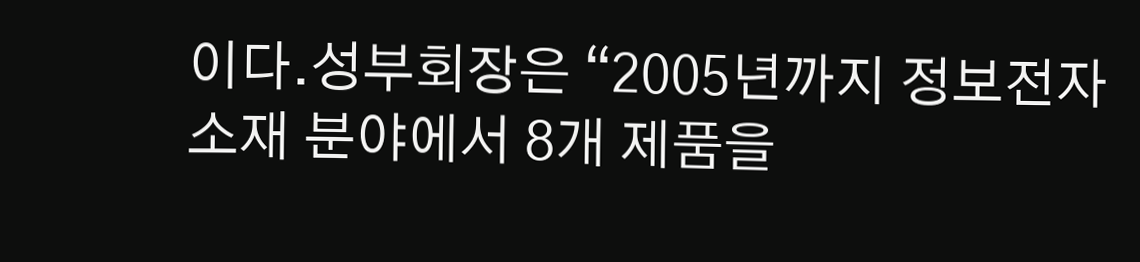이다.성부회장은 “2005년까지 정보전자 소재 분야에서 8개 제품을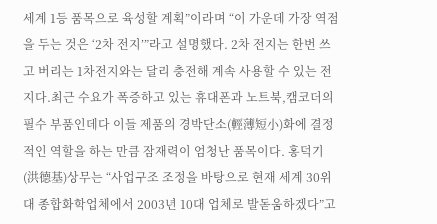세계 1등 품목으로 육성할 계획”이라며 “이 가운데 가장 역점을 두는 것은 ‘2차 전지’”라고 설명했다. 2차 전지는 한번 쓰고 버리는 1차전지와는 달리 충전해 계속 사용할 수 있는 전지다.최근 수요가 폭증하고 있는 휴대폰과 노트북,캠코더의 필수 부품인데다 이들 제품의 경박단소(輕薄短小)화에 결정적인 역할을 하는 만큼 잠재력이 엄청난 품목이다. 홍덕기(洪德基)상무는 “사업구조 조정을 바탕으로 현재 세계 30위대 종합화학업체에서 2003년 10대 업체로 발돋움하겠다”고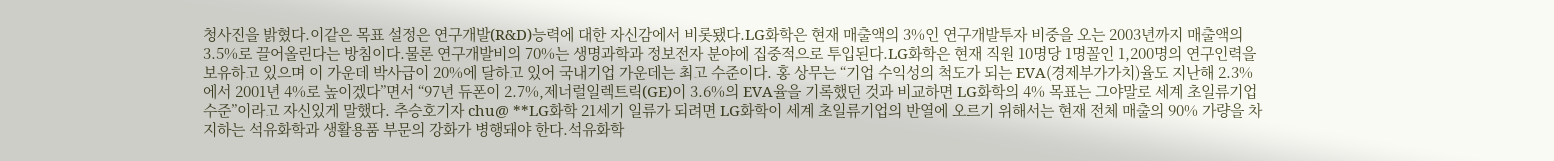청사진을 밝혔다.이같은 목표 설정은 연구개발(R&D)능력에 대한 자신감에서 비롯됐다.LG화학은 현재 매출액의 3%인 연구개발투자 비중을 오는 2003년까지 매출액의 3.5%로 끌어올린다는 방침이다.물론 연구개발비의 70%는 생명과학과 정보전자 분야에 집중적으로 투입된다.LG화학은 현재 직원 10명당 1명꼴인 1,200명의 연구인력을 보유하고 있으며 이 가운데 박사급이 20%에 달하고 있어 국내기업 가운데는 최고 수준이다. 홍 상무는 “기업 수익성의 척도가 되는 EVA(경제부가가치)율도 지난해 2.3%에서 2001년 4%로 높이겠다”면서 “97년 듀폰이 2.7%,제너럴일렉트릭(GE)이 3.6%의 EVA율을 기록했던 것과 비교하면 LG화학의 4% 목표는 그야말로 세계 초일류기업 수준”이라고 자신있게 말했다. 추승호기자 chu@ **LG화학 21세기 일류가 되려면 LG화학이 세계 초일류기업의 반열에 오르기 위해서는 현재 전체 매출의 90% 가량을 차지하는 석유화학과 생활용품 부문의 강화가 병행돼야 한다.석유화학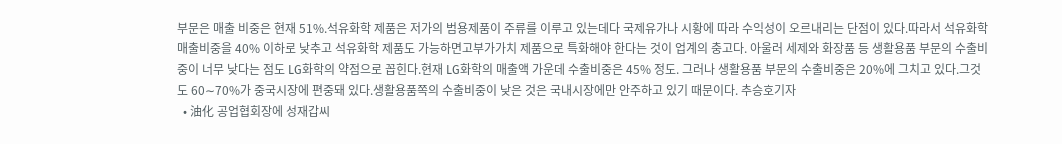부문은 매출 비중은 현재 51%.석유화학 제품은 저가의 범용제품이 주류를 이루고 있는데다 국제유가나 시황에 따라 수익성이 오르내리는 단점이 있다.따라서 석유화학 매출비중을 40% 이하로 낮추고 석유화학 제품도 가능하면고부가가치 제품으로 특화해야 한다는 것이 업계의 충고다. 아울러 세제와 화장품 등 생활용품 부문의 수출비중이 너무 낮다는 점도 LG화학의 약점으로 꼽힌다.현재 LG화학의 매출액 가운데 수출비중은 45% 정도. 그러나 생활용품 부문의 수출비중은 20%에 그치고 있다.그것도 60∼70%가 중국시장에 편중돼 있다.생활용품쪽의 수출비중이 낮은 것은 국내시장에만 안주하고 있기 때문이다. 추승호기자
  • 油化 공업협회장에 성재갑씨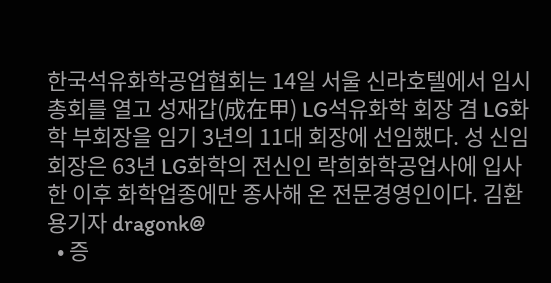한국석유화학공업협회는 14일 서울 신라호텔에서 임시총회를 열고 성재갑(成在甲) LG석유화학 회장 겸 LG화학 부회장을 임기 3년의 11대 회장에 선임했다. 성 신임회장은 63년 LG화학의 전신인 락희화학공업사에 입사한 이후 화학업종에만 종사해 온 전문경영인이다. 김환용기자 dragonk@
  • 증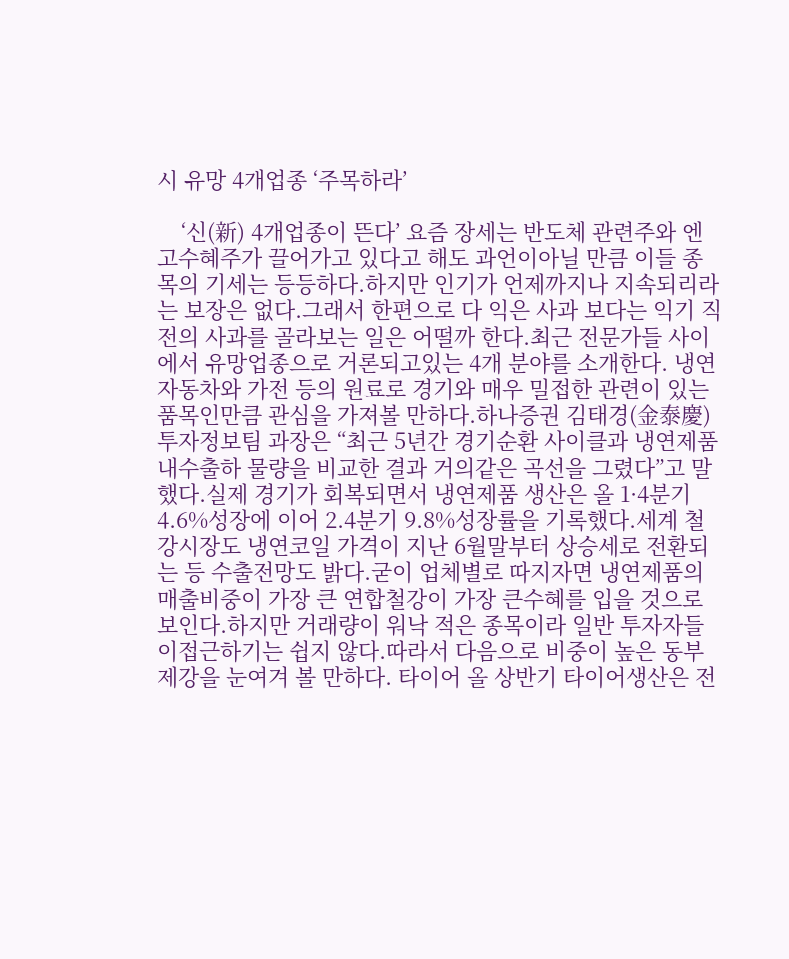시 유망 4개업종 ‘주목하라’

    ‘신(新) 4개업종이 뜬다’ 요즘 장세는 반도체 관련주와 엔고수혜주가 끌어가고 있다고 해도 과언이아닐 만큼 이들 종목의 기세는 등등하다.하지만 인기가 언제까지나 지속되리라는 보장은 없다.그래서 한편으로 다 익은 사과 보다는 익기 직전의 사과를 골라보는 일은 어떨까 한다.최근 전문가들 사이에서 유망업종으로 거론되고있는 4개 분야를 소개한다. 냉연 자동차와 가전 등의 원료로 경기와 매우 밀접한 관련이 있는 품목인만큼 관심을 가져볼 만하다.하나증권 김태경(金泰慶) 투자정보팀 과장은 “최근 5년간 경기순환 사이클과 냉연제품 내수출하 물량을 비교한 결과 거의같은 곡선을 그렸다”고 말했다.실제 경기가 회복되면서 냉연제품 생산은 올 1·4분기 4.6%성장에 이어 2.4분기 9.8%성장률을 기록했다.세계 철강시장도 냉연코일 가격이 지난 6월말부터 상승세로 전환되는 등 수출전망도 밝다.굳이 업체별로 따지자면 냉연제품의 매출비중이 가장 큰 연합철강이 가장 큰수혜를 입을 것으로 보인다.하지만 거래량이 워낙 적은 종목이라 일반 투자자들이접근하기는 쉽지 않다.따라서 다음으로 비중이 높은 동부제강을 눈여겨 볼 만하다. 타이어 올 상반기 타이어생산은 전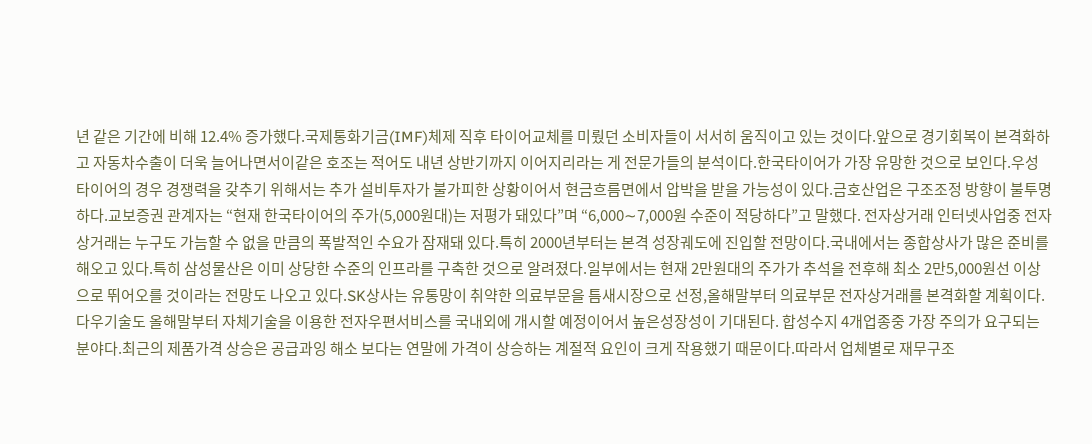년 같은 기간에 비해 12.4% 증가했다.국제통화기금(IMF)체제 직후 타이어교체를 미뤘던 소비자들이 서서히 움직이고 있는 것이다.앞으로 경기회복이 본격화하고 자동차수출이 더욱 늘어나면서이같은 호조는 적어도 내년 상반기까지 이어지리라는 게 전문가들의 분석이다.한국타이어가 가장 유망한 것으로 보인다.우성타이어의 경우 경쟁력을 갖추기 위해서는 추가 설비투자가 불가피한 상황이어서 현금흐름면에서 압박을 받을 가능성이 있다.금호산업은 구조조정 방향이 불투명하다.교보증권 관계자는 “현재 한국타이어의 주가(5,000원대)는 저평가 돼있다”며 “6,000∼7,000원 수준이 적당하다”고 말했다. 전자상거래 인터넷사업중 전자상거래는 누구도 가늠할 수 없을 만큼의 폭발적인 수요가 잠재돼 있다.특히 2000년부터는 본격 성장궤도에 진입할 전망이다.국내에서는 종합상사가 많은 준비를 해오고 있다.특히 삼성물산은 이미 상당한 수준의 인프라를 구축한 것으로 알려졌다.일부에서는 현재 2만원대의 주가가 추석을 전후해 최소 2만5,000원선 이상으로 뛰어오를 것이라는 전망도 나오고 있다.SK상사는 유통망이 취약한 의료부문을 틈새시장으로 선정,올해말부터 의료부문 전자상거래를 본격화할 계획이다.다우기술도 올해말부터 자체기술을 이용한 전자우편서비스를 국내외에 개시할 예정이어서 높은성장성이 기대된다. 합성수지 4개업종중 가장 주의가 요구되는 분야다.최근의 제품가격 상승은 공급과잉 해소 보다는 연말에 가격이 상승하는 계절적 요인이 크게 작용했기 때문이다.따라서 업체별로 재무구조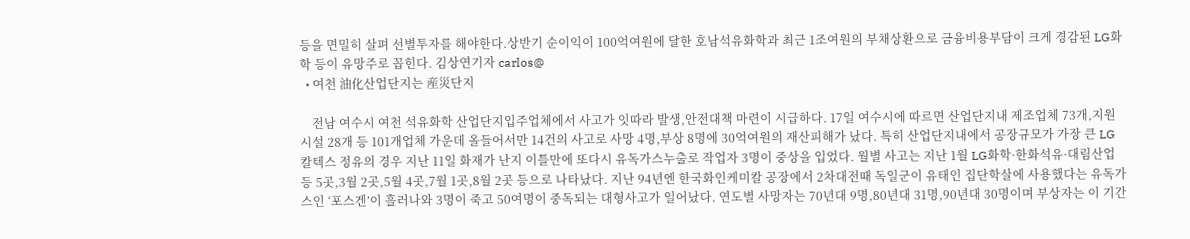등을 면밀히 살펴 선별투자를 해야한다.상반기 순이익이 100억여원에 달한 호남석유화학과 최근 1조여원의 부채상환으로 금융비용부담이 크게 경감된 LG화학 등이 유망주로 꼽힌다. 김상연기자 carlos@
  • 여천 油化산업단지는 産災단지

    전남 여수시 여천 석유화학 산업단지입주업체에서 사고가 잇따라 발생,안전대책 마련이 시급하다. 17일 여수시에 따르면 산업단지내 제조업체 73개,지원시설 28개 등 101개업체 가운데 올들어서만 14건의 사고로 사망 4명,부상 8명에 30억여원의 재산피해가 났다. 특히 산업단지내에서 공장규모가 가장 큰 LG칼텍스 정유의 경우 지난 11일 화재가 난지 이틀만에 또다시 유독가스누출로 작업자 3명이 중상을 입었다. 월별 사고는 지난 1월 LG화학·한화석유·대림산업 등 5곳,3월 2곳,5월 4곳,7월 1곳,8월 2곳 등으로 나타났다. 지난 94년엔 한국화인케미칼 공장에서 2차대전때 독일군이 유태인 집단학살에 사용했다는 유독가스인 ‘포스겐’이 흘러나와 3명이 죽고 50여명이 중독되는 대형사고가 일어났다. 연도별 사망자는 70년대 9명,80년대 31명,90년대 30명이며 부상자는 이 기간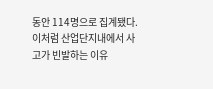동안 114명으로 집계됐다. 이처럼 산업단지내에서 사고가 빈발하는 이유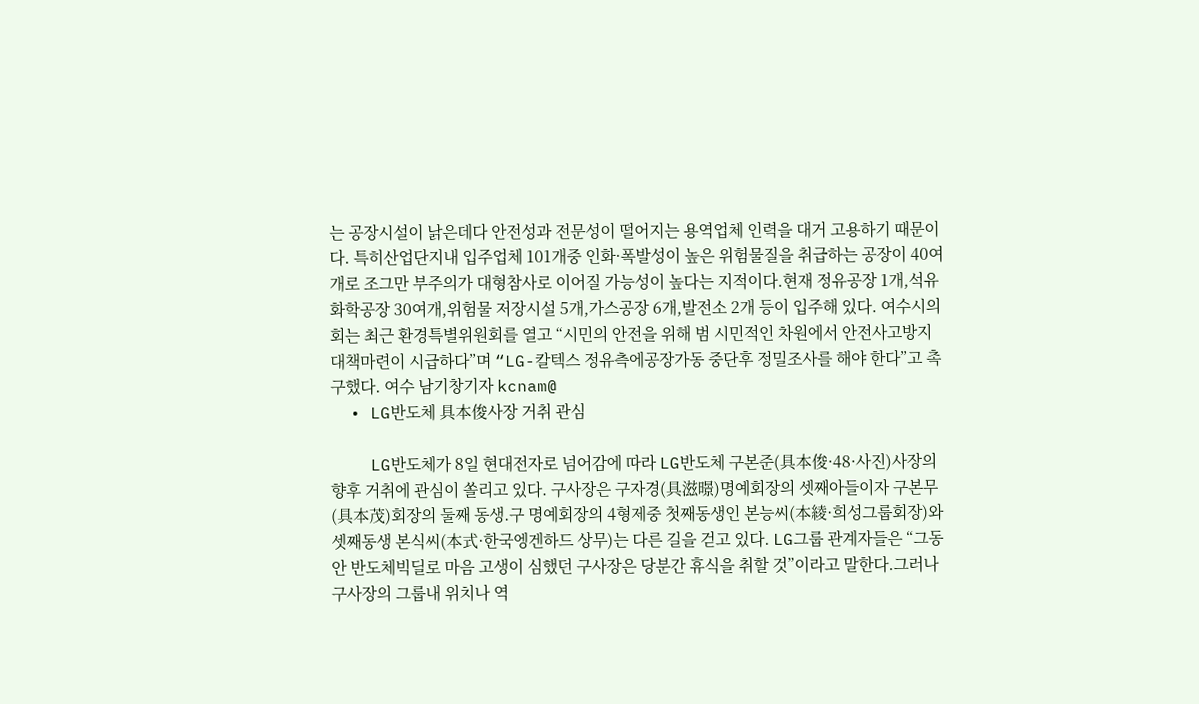는 공장시설이 낡은데다 안전성과 전문성이 떨어지는 용역업체 인력을 대거 고용하기 때문이다. 특히산업단지내 입주업체 101개중 인화·폭발성이 높은 위험물질을 취급하는 공장이 40여개로 조그만 부주의가 대형참사로 이어질 가능성이 높다는 지적이다.현재 정유공장 1개,석유화학공장 30여개,위험물 저장시설 5개,가스공장 6개,발전소 2개 등이 입주해 있다. 여수시의회는 최근 환경특별위원회를 열고 “시민의 안전을 위해 범 시민적인 차원에서 안전사고방지 대책마련이 시급하다”며 “LG-칼텍스 정유측에공장가동 중단후 정밀조사를 해야 한다”고 촉구했다. 여수 남기창기자 kcnam@
  • LG반도체 具本俊사장 거취 관심

    LG반도체가 8일 현대전자로 넘어감에 따라 LG반도체 구본준(具本俊·48·사진)사장의 향후 거취에 관심이 쏠리고 있다. 구사장은 구자경(具滋暻)명예회장의 셋째아들이자 구본무(具本茂)회장의 둘째 동생.구 명예회장의 4형제중 첫째동생인 본능씨(本綾·희성그룹회장)와셋째동생 본식씨(本式·한국엥겐하드 상무)는 다른 길을 걷고 있다. LG그룹 관계자들은 “그동안 반도체빅딜로 마음 고생이 심했던 구사장은 당분간 휴식을 취할 것”이라고 말한다.그러나 구사장의 그룹내 위치나 역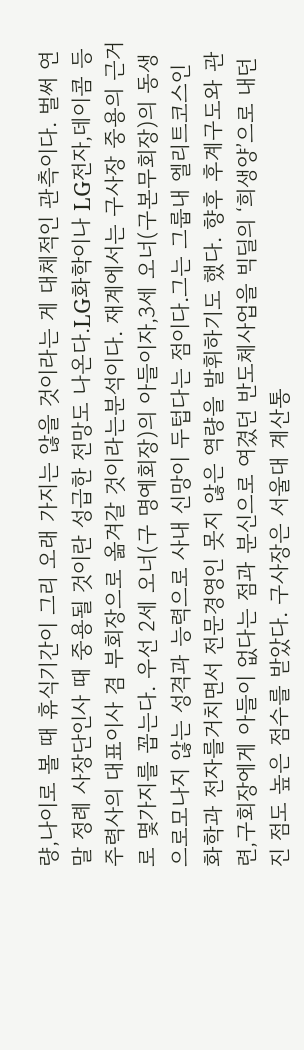량,나이로 볼 때 휴식기간이 그리 오래 가지는 않을 것이라는 게 대체적인 관측이다. 벌써 연말 정례 사장단인사 때 중용될 것이란 성급한 전망도 나온다.LG화학이나 LG전자,데이콤 등 주력사의 대표이사 겸 부회장으로 옮겨갈 것이라는분석이다. 재계에서는 구사장 중용의 근거로 몇가지를 꼽는다. 우선 2세 오너(구 명예회장)의 아들이자,3세 오너(구본무회장)의 동생으로모나지 않는 성격과 능력으로 사내 신망이 두텁다는 점이다.그는 그룹내 엘리트코스인 화학과 전자를거치면서 전문경영인 못지 않은 역량을 발휘하기도 했다. 향후 후계구도와 관련,구회장에게 아들이 없다는 점과 분신으로 여겼던 반도체사업을 빅딜의 ‘희생양’으로 내던진 점도 높은 점수를 받았다. 구사장은 서울대 계산통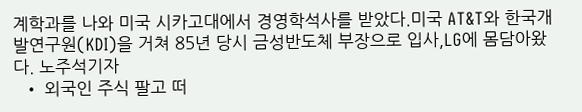계학과를 나와 미국 시카고대에서 경영학석사를 받았다.미국 AT&T와 한국개발연구원(KDI)을 거쳐 85년 당시 금성반도체 부장으로 입사,LG에 몸담아왔다. 노주석기자
  • 외국인 주식 팔고 떠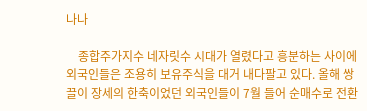나나

    종합주가지수 네자릿수 시대가 열렸다고 흥분하는 사이에 외국인들은 조용히 보유주식을 대거 내다팔고 있다. 올해 쌍끌이 장세의 한축이었던 외국인들이 7월 들어 순매수로 전환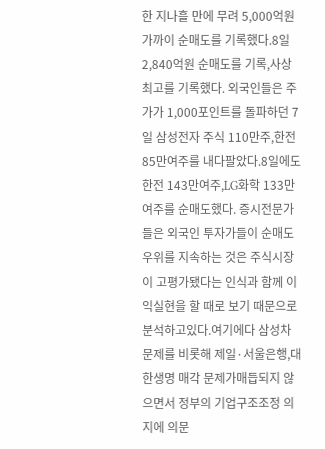한 지나흘 만에 무려 5,000억원 가까이 순매도를 기록했다.8일 2,840억원 순매도를 기록,사상 최고를 기록했다. 외국인들은 주가가 1,000포인트를 돌파하던 7일 삼성전자 주식 110만주,한전 85만여주를 내다팔았다.8일에도 한전 143만여주,LG화학 133만여주를 순매도했다. 증시전문가들은 외국인 투자가들이 순매도 우위를 지속하는 것은 주식시장이 고평가됐다는 인식과 함께 이익실현을 할 때로 보기 때문으로 분석하고있다.여기에다 삼성차 문제를 비롯해 제일·서울은행,대한생명 매각 문제가매듭되지 않으면서 정부의 기업구조조정 의지에 의문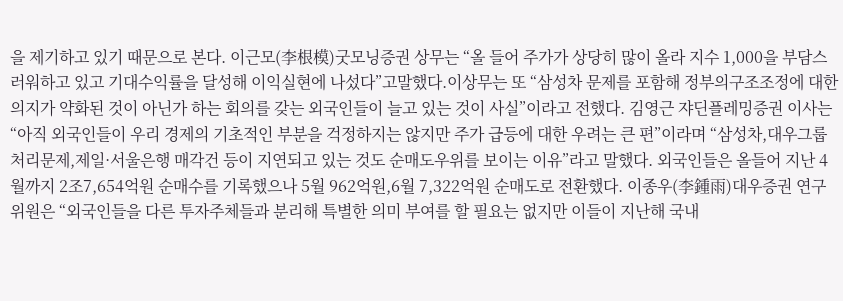을 제기하고 있기 때문으로 본다. 이근모(李根模)굿모닝증권 상무는 “올 들어 주가가 상당히 많이 올라 지수 1,000을 부담스러워하고 있고 기대수익률을 달성해 이익실현에 나섰다”고말했다.이상무는 또 “삼성차 문제를 포함해 정부의구조조정에 대한 의지가 약화된 것이 아닌가 하는 회의를 갖는 외국인들이 늘고 있는 것이 사실”이라고 전했다. 김영근 쟈딘플레밍증권 이사는 “아직 외국인들이 우리 경제의 기초적인 부분을 걱정하지는 않지만 주가 급등에 대한 우려는 큰 편”이라며 “삼성차,대우그룹 처리문제,제일·서울은행 매각건 등이 지연되고 있는 것도 순매도우위를 보이는 이유”라고 말했다. 외국인들은 올들어 지난 4월까지 2조7,654억원 순매수를 기록했으나 5월 962억원,6월 7,322억원 순매도로 전환했다. 이종우(李鍾雨)대우증권 연구위원은 “외국인들을 다른 투자주체들과 분리해 특별한 의미 부여를 할 필요는 없지만 이들이 지난해 국내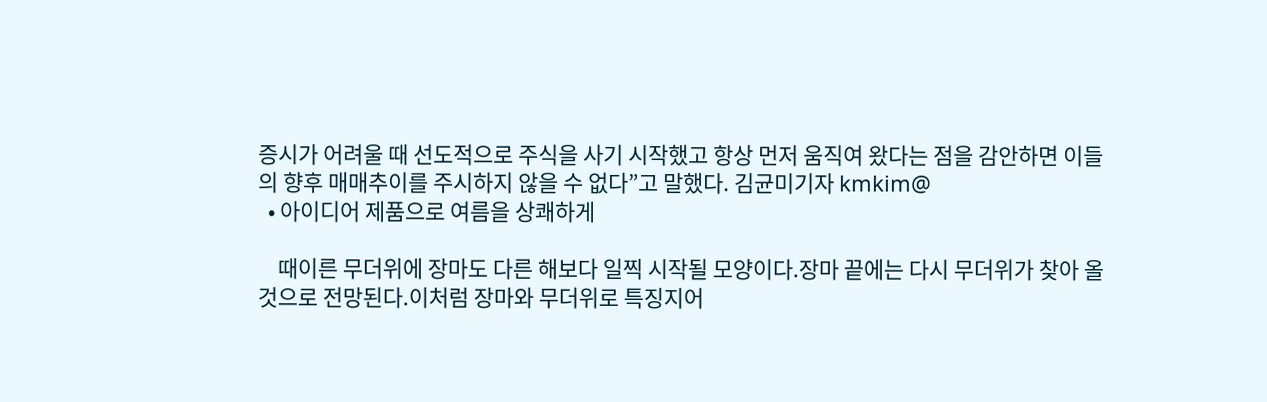증시가 어려울 때 선도적으로 주식을 사기 시작했고 항상 먼저 움직여 왔다는 점을 감안하면 이들의 향후 매매추이를 주시하지 않을 수 없다”고 말했다. 김균미기자 kmkim@
  • 아이디어 제품으로 여름을 상쾌하게

    때이른 무더위에 장마도 다른 해보다 일찍 시작될 모양이다.장마 끝에는 다시 무더위가 찾아 올것으로 전망된다.이처럼 장마와 무더위로 특징지어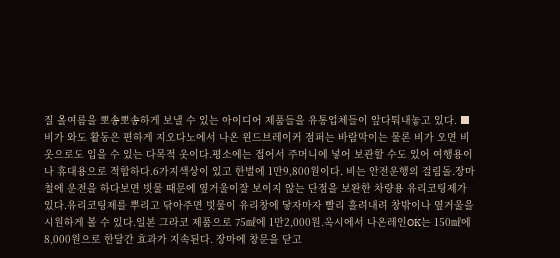질 올여름을 뽀송뽀송하게 보낼 수 있는 아이디어 제품들을 유통업체들이 앞다퉈내놓고 있다. ■비가 와도 활동은 편하게 지오다노에서 나온 윈드브레이커 점퍼는 바람막이는 물론 비가 오면 비옷으로도 입을 수 있는 다목적 옷이다.평소에는 접어서 주머니에 넣어 보관할 수도 있어 여행용이나 휴대용으로 적합하다.6가지색상이 있고 한벌에 1만9,800원이다. 비는 안전운행의 걸림돌.장마철에 운전을 하다보면 빗물 때문에 옆거울이잘 보이지 않는 단점을 보완한 차량용 유리코팅제가 있다.유리코팅제를 뿌리고 닦아주면 빗물이 유리창에 닿자마자 빨리 흘려내려 창밖이나 옆거울을 시원하게 볼 수 있다.일본 그라코 제품으로 75㎖에 1만2,000원.옥시에서 나온레인OK는 150㎖에 8,000원으로 한달간 효과가 지속된다. 장마에 창문을 닫고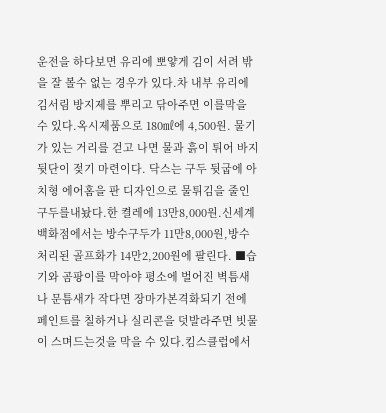운전을 하다보면 유리에 뽀얗게 김이 서려 밖을 잘 볼수 없는 경우가 있다.차 내부 유리에 김서림 방지제를 뿌리고 닦아주면 이를막을 수 있다.옥시제품으로 180㎖에 4,500원. 물기가 있는 거리를 걷고 나면 물과 흙이 튀어 바지 뒷단이 젖기 마련이다. 닥스는 구두 뒷굽에 아치형 에어홈을 판 디자인으로 물튀김을 줄인 구두를내놨다.한 켤레에 13만8,000원.신세계 백화점에서는 방수구두가 11만8,000원,방수처리된 골프화가 14만2,200원에 팔린다. ■습기와 곰팡이를 막아야 평소에 벌어진 벽틈새나 문틈새가 작다면 장마가본격화되기 전에 페인트를 칠하거나 실리콘을 덧발라주면 빗물이 스며드는것을 막을 수 있다.킴스클럽에서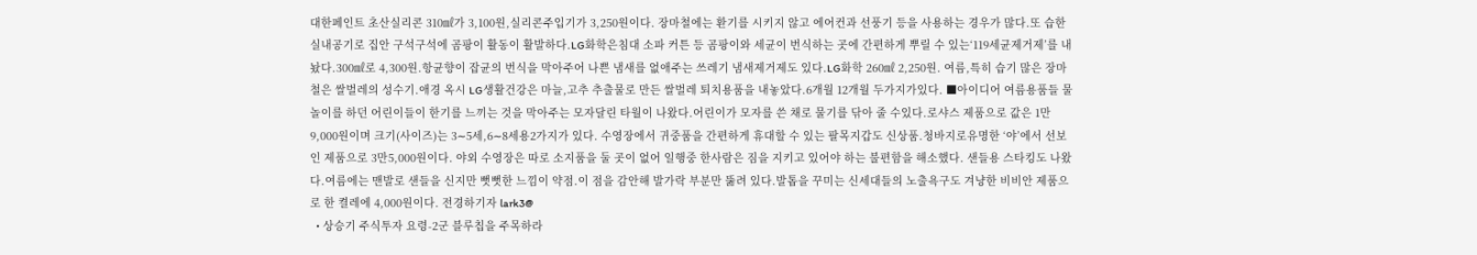대한페인트 초산실리콘 310㎖가 3,100원,실리콘주입기가 3,250원이다. 장마철에는 환기를 시키지 않고 에어컨과 선풍기 등을 사용하는 경우가 많다.또 습한 실내공기로 집안 구석구석에 곰팡이 활동이 활발하다.LG화학은침대 소파 커튼 등 곰팡이와 세균이 번식하는 곳에 간편하게 뿌릴 수 있는‘119세균제거제’를 내놨다.300㎖로 4,300원.항균향이 잡균의 번식을 막아주어 나쁜 냄새를 없애주는 쓰레기 냄새제거제도 있다.LG화학 260㎖ 2,250원. 여름,특히 습기 많은 장마철은 쌀벌레의 성수기.애경 옥시 LG생활건강은 마늘,고추 추출물로 만든 쌀벌레 퇴치용품을 내놓았다.6개월 12개월 두가지가있다. ■아이디어 여름용품들 물놀이를 하던 어린이들이 한기를 느끼는 것을 막아주는 모자달린 타월이 나왔다.어린이가 모자를 쓴 채로 물기를 닦아 줄 수있다.로샤스 제품으로 값은 1만9,000원이며 크기(사이즈)는 3∼5세,6∼8세용2가지가 있다. 수영장에서 귀중품을 간편하게 휴대할 수 있는 팔목지갑도 신상품.청바지로유명한 ‘야’에서 선보인 제품으로 3만5,000원이다. 야외 수영장은 따로 소지품을 둘 곳이 없어 일행중 한사람은 짐을 지키고 있어야 하는 불편함을 해소했다. 샌들용 스타킹도 나왔다.여름에는 맨발로 샌들을 신지만 뻣뻣한 느낌이 약점.이 점을 감안해 발가락 부분만 뚫려 있다.발톱을 꾸미는 신세대들의 노출욕구도 겨냥한 비비안 제품으로 한 켤레에 4,000원이다. 전경하기자 lark3@
  • 상승기 주식투자 요령-2군 블루칩을 주목하라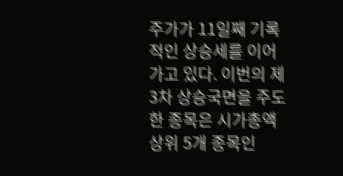주가가 11일째 기록적인 상승세를 이어가고 있다. 이번의 제 3차 상승국면을 주도한 종목은 시가총액 상위 5개 종목인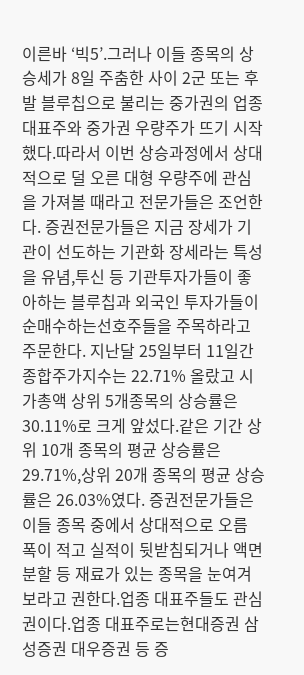이른바 ‘빅5’.그러나 이들 종목의 상승세가 8일 주춤한 사이 2군 또는 후발 블루칩으로 불리는 중가권의 업종대표주와 중가권 우량주가 뜨기 시작했다.따라서 이번 상승과정에서 상대적으로 덜 오른 대형 우량주에 관심을 가져볼 때라고 전문가들은 조언한다. 증권전문가들은 지금 장세가 기관이 선도하는 기관화 장세라는 특성을 유념,투신 등 기관투자가들이 좋아하는 블루칩과 외국인 투자가들이 순매수하는선호주들을 주목하라고 주문한다. 지난달 25일부터 11일간 종합주가지수는 22.71% 올랐고 시가총액 상위 5개종목의 상승률은 30.11%로 크게 앞섰다.같은 기간 상위 10개 종목의 평균 상승률은 29.71%,상위 20개 종목의 평균 상승률은 26.03%였다. 증권전문가들은 이들 종목 중에서 상대적으로 오름 폭이 적고 실적이 뒷받침되거나 액면분할 등 재료가 있는 종목을 눈여겨보라고 권한다.업종 대표주들도 관심권이다.업종 대표주로는현대증권 삼성증권 대우증권 등 증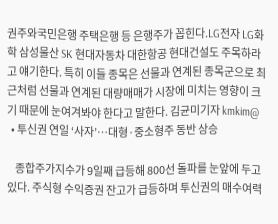권주와국민은행 주택은행 등 은행주가 꼽힌다.LG전자 LG화학 삼성물산 SK 현대자동차 대한항공 현대건설도 주목하라고 얘기한다. 특히 이들 종목은 선물과 연계된 종목군으로 최근처럼 선물과 연계된 대량매매가 시장에 미치는 영향이 크기 때문에 눈여겨봐야 한다고 말한다. 김균미기자 kmkim@
  • 투신권 연일 ‘사자’…대형·중소형주 동반 상승

    종합주가지수가 9일째 급등해 800선 돌파를 눈앞에 두고 있다. 주식형 수익증권 잔고가 급등하며 투신권의 매수여력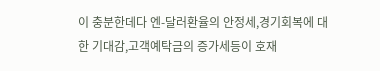이 충분한데다 엔-달러환율의 안정세,경기회복에 대한 기대감,고객예탁금의 증가세등이 호재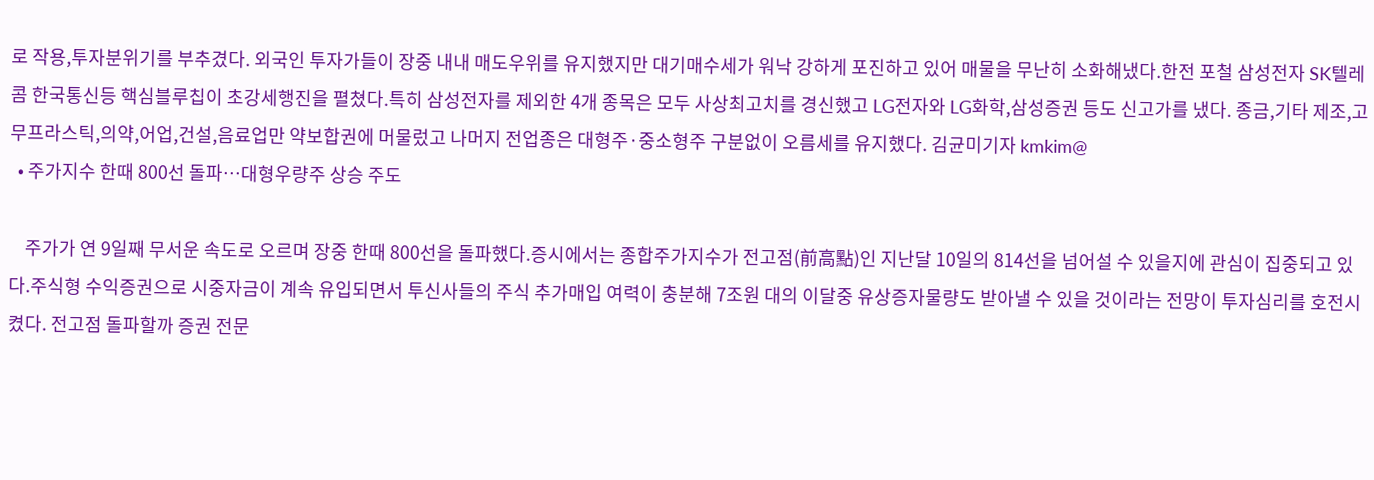로 작용,투자분위기를 부추겼다. 외국인 투자가들이 장중 내내 매도우위를 유지했지만 대기매수세가 워낙 강하게 포진하고 있어 매물을 무난히 소화해냈다.한전 포철 삼성전자 SK텔레콤 한국통신등 핵심블루칩이 초강세행진을 펼쳤다.특히 삼성전자를 제외한 4개 종목은 모두 사상최고치를 경신했고 LG전자와 LG화학,삼성증권 등도 신고가를 냈다. 종금,기타 제조,고무프라스틱,의약,어업,건설,음료업만 약보합권에 머물렀고 나머지 전업종은 대형주·중소형주 구분없이 오름세를 유지했다. 김균미기자 kmkim@
  • 주가지수 한때 800선 돌파…대형우량주 상승 주도

    주가가 연 9일째 무서운 속도로 오르며 장중 한때 800선을 돌파했다.증시에서는 종합주가지수가 전고점(前高點)인 지난달 10일의 814선을 넘어설 수 있을지에 관심이 집중되고 있다.주식형 수익증권으로 시중자금이 계속 유입되면서 투신사들의 주식 추가매입 여력이 충분해 7조원 대의 이달중 유상증자물량도 받아낼 수 있을 것이라는 전망이 투자심리를 호전시켰다. 전고점 돌파할까 증권 전문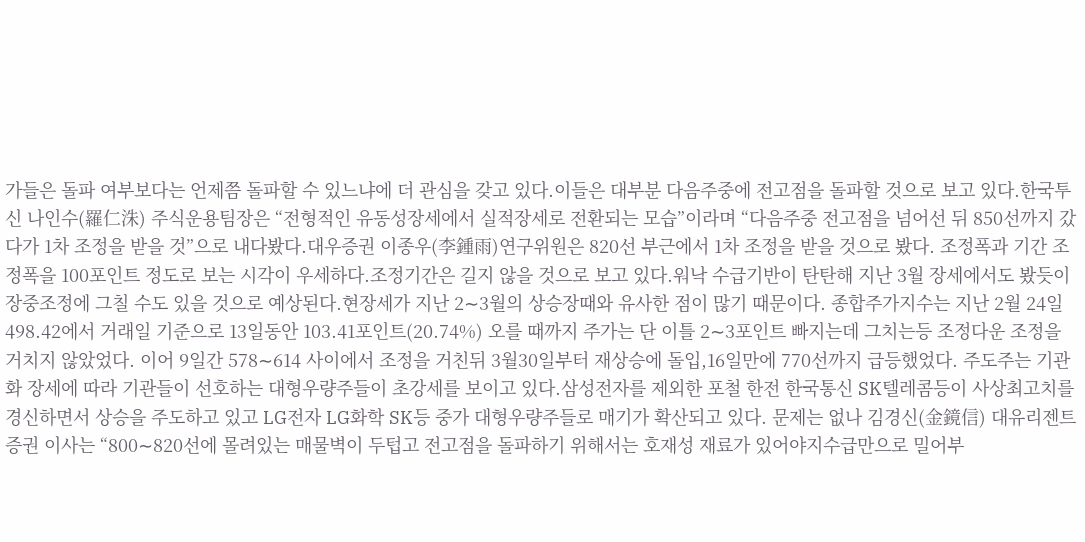가들은 돌파 여부보다는 언제쯤 돌파할 수 있느냐에 더 관심을 갖고 있다.이들은 대부분 다음주중에 전고점을 돌파할 것으로 보고 있다.한국투신 나인수(羅仁洙) 주식운용팀장은 “전형적인 유동성장세에서 실적장세로 전환되는 모습”이라며 “다음주중 전고점을 넘어선 뒤 850선까지 갔다가 1차 조정을 받을 것”으로 내다봤다.대우증권 이종우(李鍾雨)연구위원은 820선 부근에서 1차 조정을 받을 것으로 봤다. 조정폭과 기간 조정폭을 100포인트 정도로 보는 시각이 우세하다.조정기간은 길지 않을 것으로 보고 있다.워낙 수급기반이 탄탄해 지난 3월 장세에서도 봤듯이 장중조정에 그칠 수도 있을 것으로 예상된다.현장세가 지난 2∼3월의 상승장때와 유사한 점이 많기 때문이다. 종합주가지수는 지난 2월 24일 498.42에서 거래일 기준으로 13일동안 103.41포인트(20.74%) 오를 때까지 주가는 단 이틀 2∼3포인트 빠지는데 그치는등 조정다운 조정을 거치지 않았었다. 이어 9일간 578∼614 사이에서 조정을 거친뒤 3월30일부터 재상승에 돌입,16일만에 770선까지 급등했었다. 주도주는 기관화 장세에 따라 기관들이 선호하는 대형우량주들이 초강세를 보이고 있다.삼성전자를 제외한 포철 한전 한국통신 SK텔레콤등이 사상최고치를 경신하면서 상승을 주도하고 있고 LG전자 LG화학 SK등 중가 대형우량주들로 매기가 확산되고 있다. 문제는 없나 김경신(金鏡信) 대유리젠트증권 이사는 “800∼820선에 몰려있는 매물벽이 두텁고 전고점을 돌파하기 위해서는 호재성 재료가 있어야지수급만으로 밀어부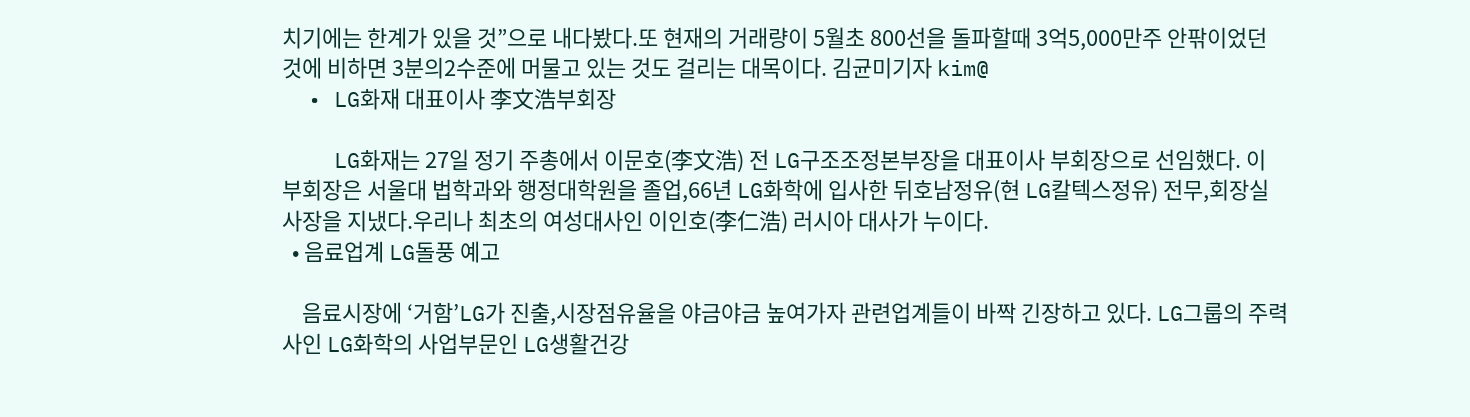치기에는 한계가 있을 것”으로 내다봤다.또 현재의 거래량이 5월초 800선을 돌파할때 3억5,000만주 안팎이었던 것에 비하면 3분의2수준에 머물고 있는 것도 걸리는 대목이다. 김균미기자 kim@
  • LG화재 대표이사 李文浩부회장

    LG화재는 27일 정기 주총에서 이문호(李文浩) 전 LG구조조정본부장을 대표이사 부회장으로 선임했다. 이 부회장은 서울대 법학과와 행정대학원을 졸업,66년 LG화학에 입사한 뒤호남정유(현 LG칼텍스정유) 전무,회장실 사장을 지냈다.우리나 최초의 여성대사인 이인호(李仁浩) 러시아 대사가 누이다.
  • 음료업계 LG돌풍 예고

    음료시장에 ‘거함’LG가 진출,시장점유율을 야금야금 높여가자 관련업계들이 바짝 긴장하고 있다. LG그룹의 주력사인 LG화학의 사업부문인 LG생활건강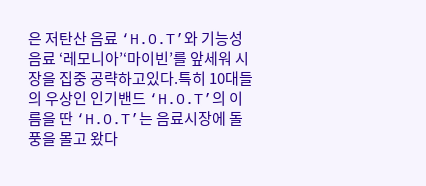은 저탄산 음료 ‘H.O.T’와 기능성 음료 ‘레모니아’‘마이빈’를 앞세워 시장을 집중 공략하고있다.특히 10대들의 우상인 인기밴드 ‘H.O.T’의 이름을 딴 ‘H.O.T’는 음료시장에 돌풍을 몰고 왔다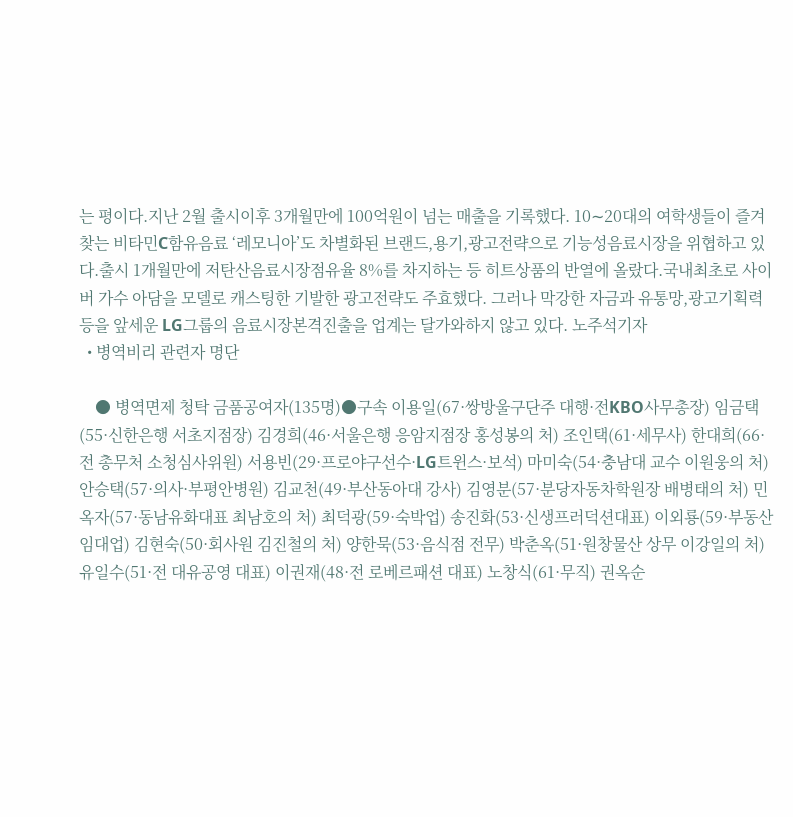는 평이다.지난 2월 출시이후 3개월만에 100억원이 넘는 매출을 기록했다. 10∼20대의 여학생들이 즐겨찾는 비타민C함유음료 ‘레모니아’도 차별화된 브랜드,용기,광고전략으로 기능성음료시장을 위협하고 있다.출시 1개월만에 저탄산음료시장점유율 8%를 차지하는 등 히트상품의 반열에 올랐다.국내최초로 사이버 가수 아담을 모델로 캐스팅한 기발한 광고전략도 주효했다. 그러나 막강한 자금과 유통망,광고기획력 등을 앞세운 LG그룹의 음료시장본격진출을 업계는 달가와하지 않고 있다. 노주석기자
  • 병역비리 관련자 명단

    ● 병역면제 청탁 금품공여자(135명)●구속 이용일(67·쌍방울구단주 대행·전KBO사무총장) 임금택(55·신한은행 서초지점장) 김경희(46·서울은행 응암지점장 홍성봉의 처) 조인택(61·세무사) 한대희(66·전 총무처 소청심사위원) 서용빈(29·프로야구선수·LG트윈스·보석) 마미숙(54·충남대 교수 이원웅의 처) 안승택(57·의사·부평안병원) 김교천(49·부산동아대 강사) 김영분(57·분당자동차학원장 배병태의 처) 민옥자(57·동남유화대표 최남호의 처) 최덕광(59·숙박업) 송진화(53·신생프러덕션대표) 이외룡(59·부동산임대업) 김현숙(50·회사원 김진철의 처) 양한묵(53·음식점 전무) 박춘옥(51·원창물산 상무 이강일의 처) 유일수(51·전 대유공영 대표) 이권재(48·전 로베르패션 대표) 노창식(61·무직) 권옥순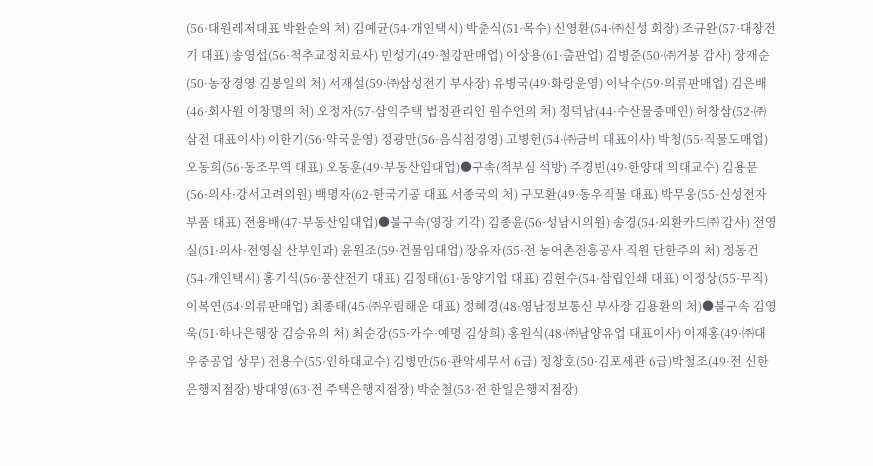(56·대원레저대표 박완순의 처) 김예균(54·개인택시) 박춘식(51·목수) 신영환(54·㈜신성 회장) 조규완(57·대창전기 대표) 송영섭(56·척추교정치료사) 민성기(49·철강판매업) 이상용(61·출판업) 김병준(50·㈜거봉 감사) 장재순(50·농장경영 김봉일의 처) 서재설(59·㈜삼성전기 부사장) 유병국(49·화랑운영) 이낙수(59·의류판매업) 김은배(46·회사원 이창명의 처) 오정자(57·삼익주택 법정관리인 원수언의 처) 정덕남(44·수산물중매인) 허창삼(52·㈜삼전 대표이사) 이한기(56·약국운영) 정광만(56·음식점경영) 고병헌(54·㈜금비 대표이사) 박청(55·직물도매업) 오동희(56·동조무역 대표) 오동훈(49·부동산임대업)●구속(적부심 석방) 주경빈(49·한양대 의대교수) 김용문(56·의사·강서고려의원) 백명자(62·한국기공 대표 서종국의 처) 구모환(49·동우직물 대표) 박무웅(55·신성전자부품 대표) 전용배(47·부동산임대업)●불구속(영장 기각) 김종윤(56·성남시의원) 송경(54·외환카드㈜ 감사) 전영실(51·의사·전영실 산부인과) 윤원조(59·건물임대업) 장유자(55·전 농어촌진흥공사 직원 단한주의 처) 정동건(54·개인택시) 홍기식(56·풍산전기 대표) 김정태(61·동양기업 대표) 김현수(54·삼립인쇄 대표) 이정상(55·무직) 이복연(54·의류판매업) 최종태(45·㈜우림해운 대표) 정혜경(48·영남정보통신 부사장 김용환의 처)●불구속 김영욱(51·하나은행장 김승유의 처) 최순강(55·가수·예명 김상희) 홍원식(48·㈜남양유업 대표이사) 이재홍(49·㈜대우중공업 상무) 전용수(55·인하대교수) 김병만(56·관악세무서 6급) 정창호(50·김포세관 6급)박철조(49·전 신한은행지점장) 방대영(63·전 주택은행지점장) 박순철(53·전 한일은행지점장)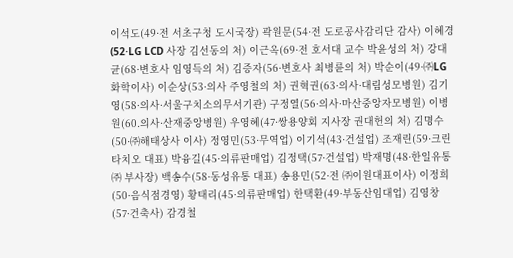이석도(49·전 서초구청 도시국장) 곽원문(54·전 도로공사감리단 감사) 이혜경(52·LG LCD 사장 김선동의 처) 이근옥(69·전 호서대 교수 박윤성의 처) 강대균(68·변호사 임영득의 처) 김증자(56·변호사 최병륜의 처) 박순이(49·㈜LG화학이사) 이순상(53·의사 주영철의 처) 권혁권(63·의사·대림성모병원) 김기영(58·의사·서울구치소의무서기관) 구정열(56·의사·마산중앙자모병원) 이병원(60.의사·산재중앙병원) 우영혜(47·쌍용양회 지사장 권대헌의 처) 김명수(50·㈜해태상사 이사) 정영민(53·무역업) 이기석(43·건설업) 조재린(59·크린타치오 대표) 박융길(45·의류판매업) 김정택(57·건설업) 박재명(48·한일유통㈜ 부사장) 백송수(58·동성유통 대표) 송용민(52·전 ㈜이원대표이사) 이정희(50·음식점경영) 황태리(45·의류판매업) 한택환(49·부동산임대업) 김영창(57·건축사) 감경철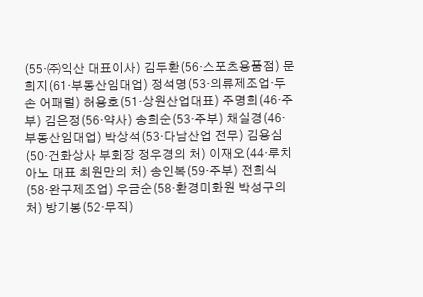(55·㈜익산 대표이사) 김두환(56·스포츠용품점) 문희지(61·부동산임대업) 정석명(53·의류제조업·두손 어패럴) 허용호(51·상원산업대표) 주명희(46·주부) 김은정(56·약사) 송희순(53·주부) 채실경(46·부동산임대업) 박상석(53·다남산업 전무) 김용심(50·건화상사 부회장 정우경의 처) 이재오(44·루치아노 대표 최원만의 처) 송인복(59·주부) 전희식(58·완구제조업) 우금순(58·환경미화원 박성구의 처) 방기봉(52·무직)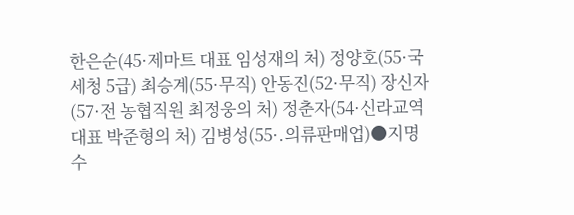한은순(45·제마트 대표 임성재의 처) 정양호(55·국세청 5급) 최승계(55·무직) 안동진(52·무직) 장신자(57·전 농협직원 최정웅의 처) 정춘자(54·신라교역 대표 박준형의 처) 김병성(55·.의류판매업)●지명수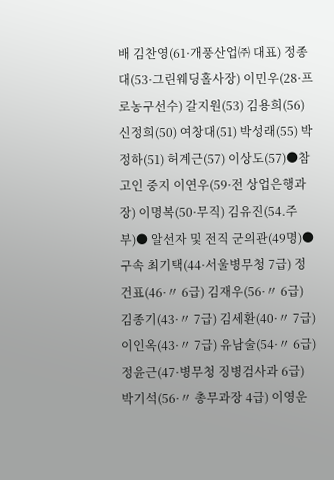배 김찬영(61·개풍산업㈜ 대표) 정종대(53·그린웨딩홀사장) 이민우(28·프로농구선수) 갈지원(53) 김용희(56) 신정희(50) 여창대(51) 박성래(55) 박정하(51) 허계근(57) 이상도(57)●참고인 중지 이연우(59·전 상업은행과장) 이명복(50·무직) 김유진(54.주부)● 알선자 및 전직 군의관(49명)●구속 최기택(44·서울병무청 7급) 정건표(46·〃 6급) 김재우(56·〃 6급) 김종기(43·〃 7급) 김세환(40·〃 7급) 이인옥(43·〃 7급) 유남술(54·〃 6급) 정윤근(47·병무청 징병검사과 6급) 박기석(56·〃 총무과장 4급) 이영운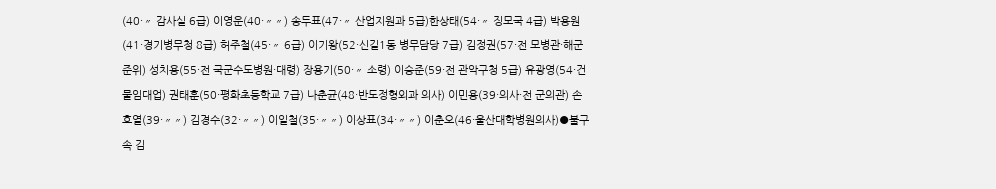(40·〃 감사실 6급) 이영운(40·〃〃) 송두표(47·〃 산업지원과 5급)한상태(54·〃 징모국 4급) 박용원(41·경기병무청 8급) 허주철(45·〃 6급) 이기왕(52·신길1동 병무담당 7급) 김정권(57·전 모병관·해군준위) 성치용(55·전 국군수도병원·대령) 장용기(50·〃 소령) 이승준(59·전 관악구청 5급) 유광영(54·건물임대업) 권태훈(50·평화초등학교 7급) 나춘균(48·반도정형외과 의사) 이민용(39·의사·전 군의관) 손호열(39·〃〃) 김경수(32·〃〃) 이일철(35·〃〃) 이상표(34·〃〃) 이춘오(46·울산대학병원의사)●불구속 김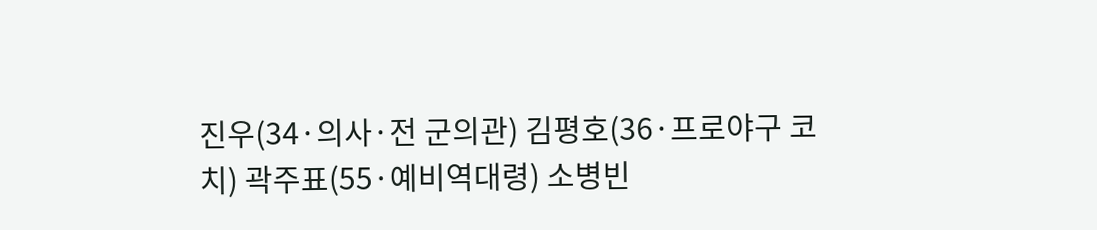진우(34·의사·전 군의관) 김평호(36·프로야구 코치) 곽주표(55·예비역대령) 소병빈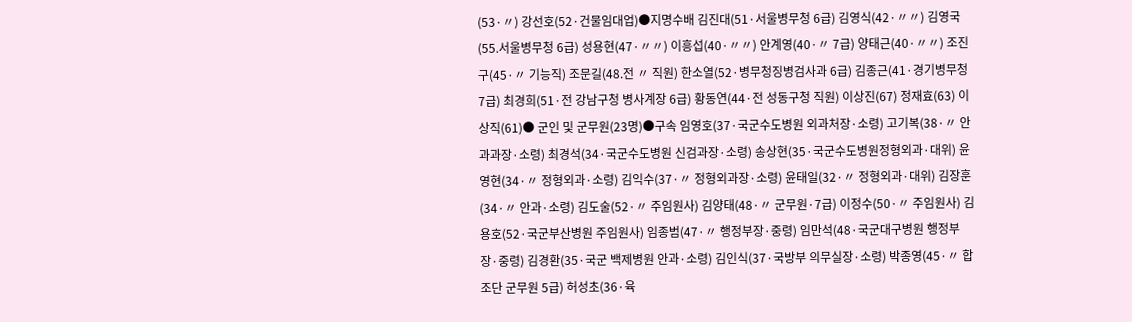(53·〃) 강선호(52·건물임대업)●지명수배 김진대(51·서울병무청 6급) 김영식(42·〃〃) 김영국(55.서울병무청 6급) 성용현(47·〃〃) 이흥섭(40·〃〃) 안계영(40·〃 7급) 양태근(40·〃〃) 조진구(45·〃 기능직) 조문길(48.전 〃 직원) 한소열(52·병무청징병검사과 6급) 김종근(41·경기병무청 7급) 최경희(51·전 강남구청 병사계장 6급) 황동연(44·전 성동구청 직원) 이상진(67) 정재효(63) 이상직(61)● 군인 및 군무원(23명)●구속 임영호(37·국군수도병원 외과처장·소령) 고기복(38·〃 안과과장·소령) 최경석(34·국군수도병원 신검과장·소령) 송상현(35·국군수도병원정형외과·대위) 윤영현(34·〃 정형외과·소령) 김익수(37·〃 정형외과장·소령) 윤태일(32·〃 정형외과·대위) 김장훈(34·〃 안과·소령) 김도술(52·〃 주임원사) 김양태(48·〃 군무원·7급) 이정수(50·〃 주임원사) 김용호(52·국군부산병원 주임원사) 임종범(47·〃 행정부장·중령) 임만석(48·국군대구병원 행정부장·중령) 김경환(35·국군 백제병원 안과·소령) 김인식(37·국방부 의무실장·소령) 박종영(45·〃 합조단 군무원 5급) 허성초(36·육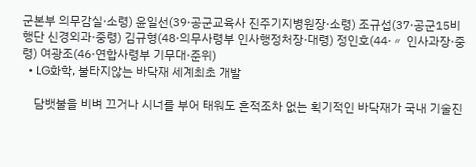군본부 의무감실·소령) 윤일선(39·공군교육사 진주기지병원장·소령) 조규섭(37·공군15비행단 신경외과·중령) 김규형(48·의무사령부 인사행정처장·대령) 정인호(44·〃 인사과장·중령) 여광조(46·연합사령부 기무대·준위)
  • LG화학, 불타지않는 바닥재 세계최초 개발

    담뱃불을 비벼 끄거나 시너를 부어 태워도 흔적조차 없는 획기적인 바닥재가 국내 기술진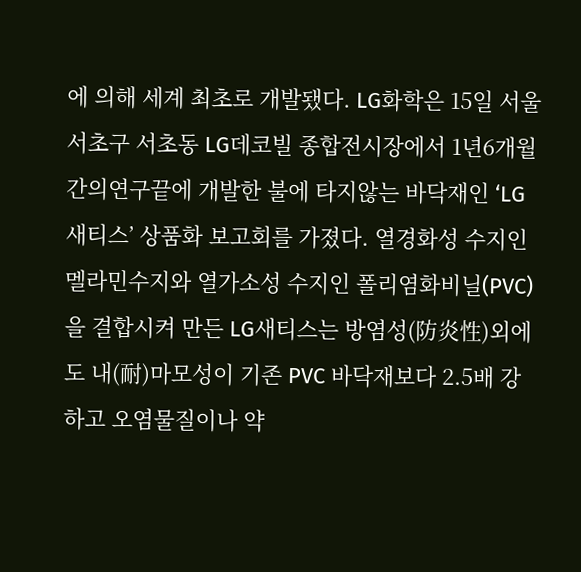에 의해 세계 최초로 개발됐다. LG화학은 15일 서울 서초구 서초동 LG데코빌 종합전시장에서 1년6개월간의연구끝에 개발한 불에 타지않는 바닥재인 ‘LG새티스’ 상품화 보고회를 가졌다. 열경화성 수지인 멜라민수지와 열가소성 수지인 폴리염화비닐(PVC)을 결합시켜 만든 LG새티스는 방염성(防炎性)외에도 내(耐)마모성이 기존 PVC 바닥재보다 2.5배 강하고 오염물질이나 약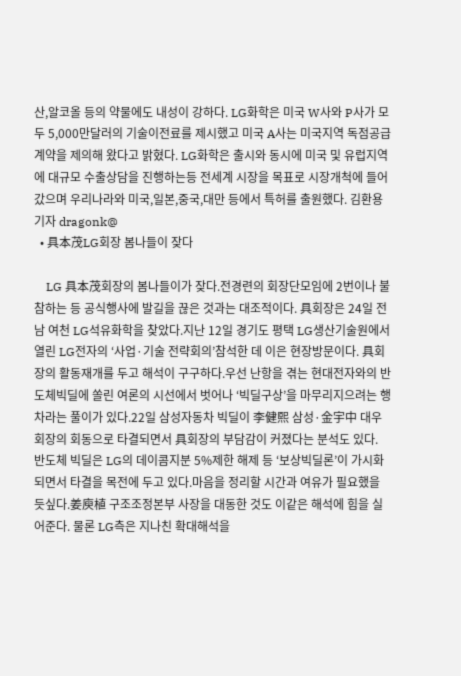산,알코올 등의 약물에도 내성이 강하다. LG화학은 미국 W사와 P사가 모두 5,000만달러의 기술이전료를 제시했고 미국 A사는 미국지역 독점공급 계약을 제의해 왔다고 밝혔다. LG화학은 출시와 동시에 미국 및 유럽지역에 대규모 수출상담을 진행하는등 전세계 시장을 목표로 시장개척에 들어갔으며 우리나라와 미국,일본,중국,대만 등에서 특허를 출원했다. 김환용기자 dragonk@
  • 具本茂LG회장 봄나들이 잦다

    LG 具本茂회장의 봄나들이가 잦다.전경련의 회장단모임에 2번이나 불참하는 등 공식행사에 발길을 끊은 것과는 대조적이다. 具회장은 24일 전남 여천 LG석유화학을 찾았다.지난 12일 경기도 평택 LG생산기술원에서 열린 LG전자의 ‘사업·기술 전략회의’참석한 데 이은 현장방문이다. 具회장의 활동재개를 두고 해석이 구구하다.우선 난항을 겪는 현대전자와의 반도체빅딜에 쏠린 여론의 시선에서 벗어나 ‘빅딜구상’을 마무리지으려는 행차라는 풀이가 있다.22일 삼성자동차 빅딜이 李健熙 삼성·金宇中 대우회장의 회동으로 타결되면서 具회장의 부담감이 커졌다는 분석도 있다. 반도체 빅딜은 LG의 데이콤지분 5%제한 해제 등 ‘보상빅딜론’이 가시화되면서 타결을 목전에 두고 있다.마음을 정리할 시간과 여유가 필요했을 듯싶다.姜庾植 구조조정본부 사장을 대동한 것도 이같은 해석에 힘을 실어준다. 물론 LG측은 지나친 확대해석을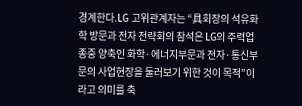경계한다.LG 고위관계자는 “具회장의 석유화학 방문과 전자 전략회의 참석은 LG의 주력업종중 양축인 화학·에너지부문과 전자·통신부문의 사업현장을 둘러보기 위한 것이 목적”이라고 의미를 축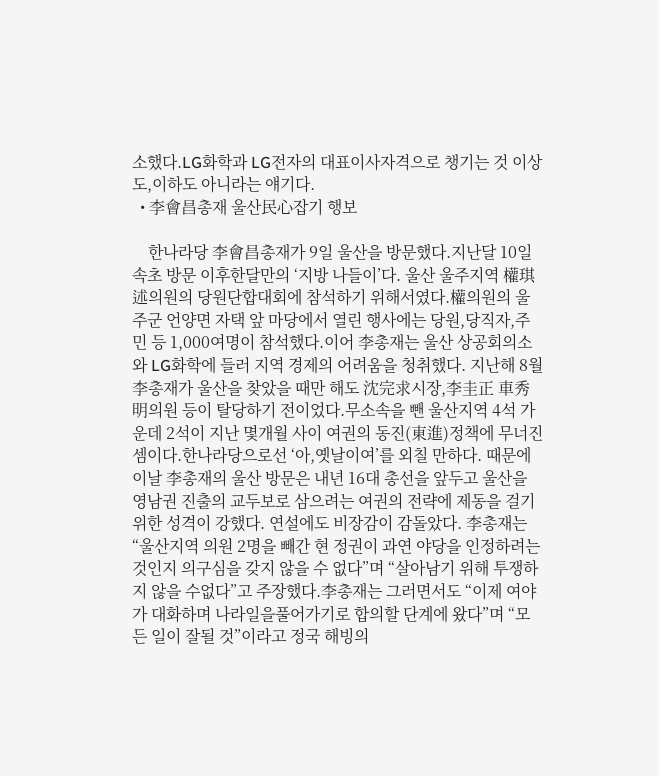소했다.LG화학과 LG전자의 대표이사자격으로 챙기는 것 이상도,이하도 아니라는 얘기다.
  • 李會昌총재 울산民心잡기 행보

    한나라당 李會昌총재가 9일 울산을 방문했다.지난달 10일 속초 방문 이후한달만의 ‘지방 나들이’다. 울산 울주지역 權琪述의원의 당원단합대회에 참석하기 위해서였다.權의원의 울주군 언양면 자택 앞 마당에서 열린 행사에는 당원,당직자,주민 등 1,000여명이 참석했다.이어 李총재는 울산 상공회의소와 LG화학에 들러 지역 경제의 어려움을 청취했다. 지난해 8월 李총재가 울산을 찾았을 때만 해도 沈完求시장,李圭正 車秀明의원 등이 탈당하기 전이었다.무소속을 뺀 울산지역 4석 가운데 2석이 지난 몇개월 사이 여권의 동진(東進)정책에 무너진 셈이다.한나라당으로선 ‘아,옛날이여’를 외칠 만하다. 때문에 이날 李총재의 울산 방문은 내년 16대 총선을 앞두고 울산을 영남권 진출의 교두보로 삼으려는 여권의 전략에 제동을 걸기 위한 성격이 강했다. 연설에도 비장감이 감돌았다. 李총재는 “울산지역 의원 2명을 빼간 현 정권이 과연 야당을 인정하려는것인지 의구심을 갖지 않을 수 없다”며 “살아남기 위해 투쟁하지 않을 수없다”고 주장했다.李총재는 그러면서도 “이제 여야가 대화하며 나라일을풀어가기로 합의할 단계에 왔다”며 “모든 일이 잘될 것”이라고 정국 해빙의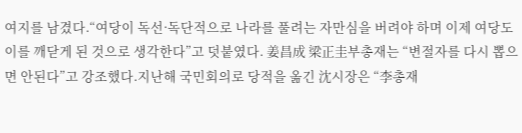여지를 남겼다.“여당이 독선·독단적으로 나라를 풀려는 자만심을 버려야 하며 이제 여당도 이를 깨닫게 된 것으로 생각한다”고 덧붙였다. 姜昌成 梁正圭부총재는 “변절자를 다시 뽑으면 안된다”고 강조했다.지난해 국민회의로 당적을 옮긴 沈시장은 “李총재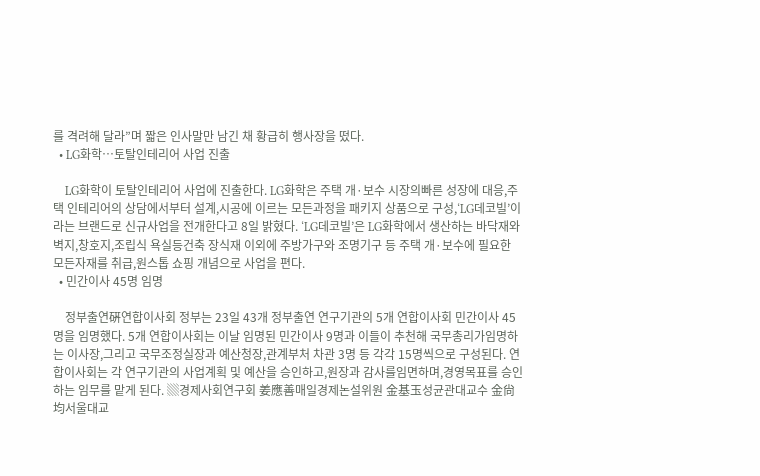를 격려해 달라”며 짧은 인사말만 남긴 채 황급히 행사장을 떴다.
  • LG화학…토탈인테리어 사업 진출

    LG화학이 토탈인테리어 사업에 진출한다. LG화학은 주택 개·보수 시장의빠른 성장에 대응,주택 인테리어의 상담에서부터 설계,시공에 이르는 모든과정을 패키지 상품으로 구성,‘LG데코빌’이라는 브랜드로 신규사업을 전개한다고 8일 밝혔다. ‘LG데코빌’은 LG화학에서 생산하는 바닥재와 벽지,창호지,조립식 욕실등건축 장식재 이외에 주방가구와 조명기구 등 주택 개·보수에 필요한 모든자재를 취급,원스톱 쇼핑 개념으로 사업을 편다.
  • 민간이사 45명 임명

    정부출연硏연합이사회 정부는 23일 43개 정부출연 연구기관의 5개 연합이사회 민간이사 45명을 임명했다. 5개 연합이사회는 이날 임명된 민간이사 9명과 이들이 추천해 국무총리가임명하는 이사장,그리고 국무조정실장과 예산청장,관계부처 차관 3명 등 각각 15명씩으로 구성된다. 연합이사회는 각 연구기관의 사업계획 및 예산을 승인하고,원장과 감사를임면하며,경영목표를 승인하는 임무를 맡게 된다. ▒경제사회연구회 姜應善매일경제논설위원 金基玉성균관대교수 金尙均서울대교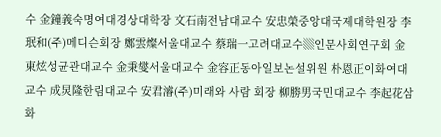수 金鐘義숙명여대경상대학장 文石南전남대교수 安忠榮중앙대국제대학원장 李珉和(주)메디슨회장 鄭雲燦서울대교수 蔡瑞一고려대교수▒인문사회연구회 金東炫성균관대교수 金秉燮서울대교수 金容正동아일보논설위원 朴恩正이화여대교수 成炅隆한림대교수 安君濬(주)미래와 사람 회장 柳勝男국민대교수 李起花삼화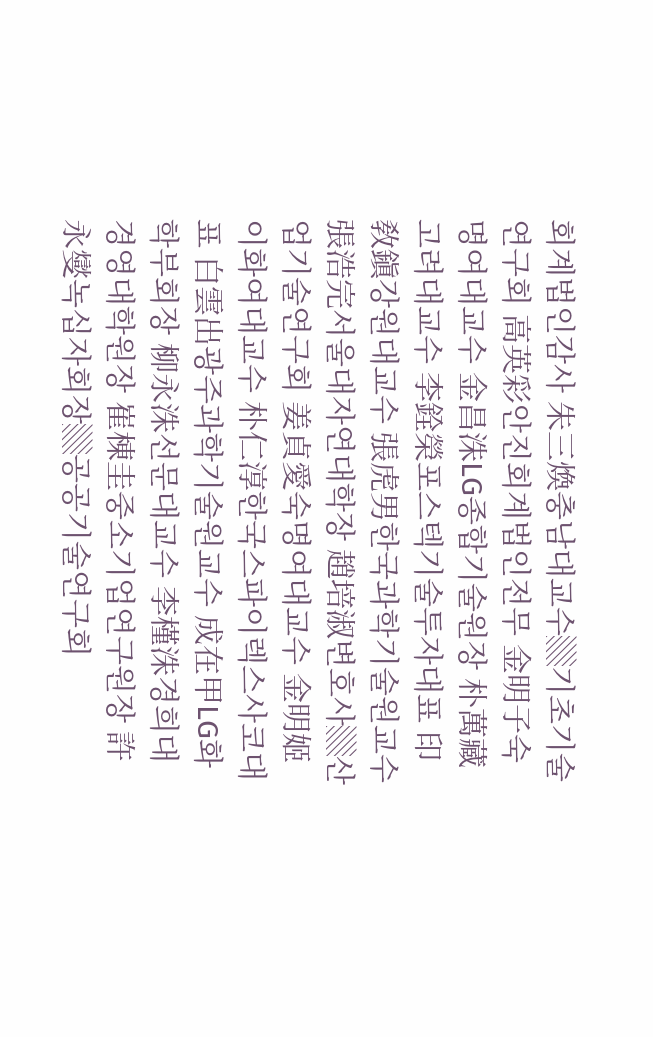회계법인감사 朱三煥충남대교수▒기초기술연구회 高英彩안진회계법인전무 金明子숙명여대교수 金昌洙LG종합기술원장 朴萬藏고려대교수 李銓榮포스텍기술투자대표 印敎鎭강원대교수 張虎男한국과학기술원교수 張浩完서울대자연대학장 趙培淑변호사▒산업기술연구회 姜貞愛숙명여대교수 金明姬이화여대교수 朴仁淳한국스파이렉스사코대표 白雲出광주과학기술원교수 成在甲LG화학부회장 柳永洙선문대교수 李槿洙경희대경영대학원장 崔棟圭중소기업연구원장 許永燮녹십자회장▒공공기술연구회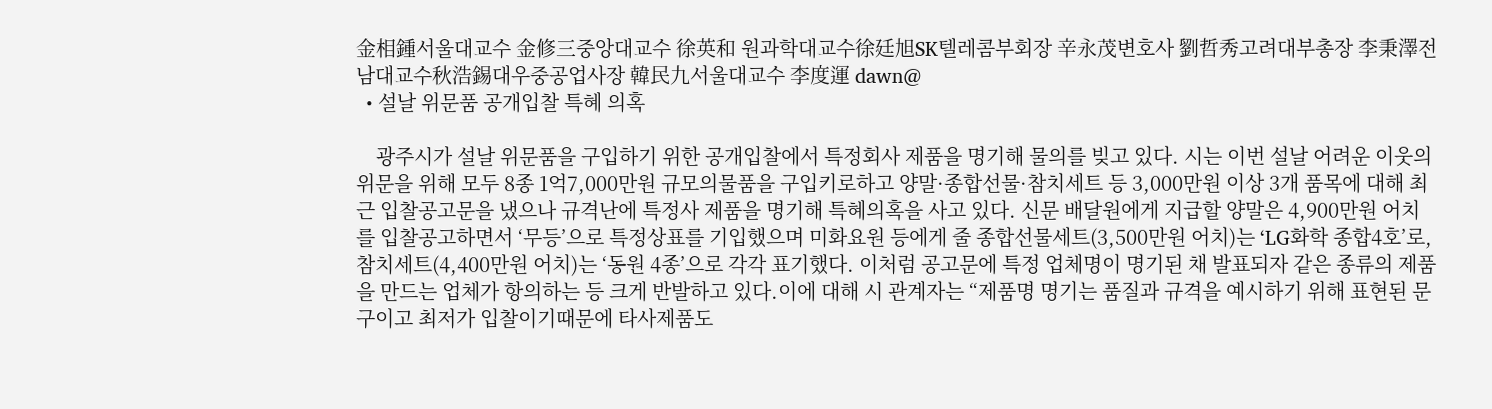金相鍾서울대교수 金修三중앙대교수 徐英和 원과학대교수徐廷旭SK텔레콤부회장 辛永茂변호사 劉哲秀고려대부총장 李秉澤전남대교수秋浩錫대우중공업사장 韓民九서울대교수 李度運 dawn@
  • 설날 위문품 공개입찰 특혜 의혹

    광주시가 설날 위문품을 구입하기 위한 공개입찰에서 특정회사 제품을 명기해 물의를 빚고 있다. 시는 이번 설날 어려운 이웃의 위문을 위해 모두 8종 1억7,000만원 규모의물품을 구입키로하고 양말·종합선물·참치세트 등 3,000만원 이상 3개 품목에 대해 최근 입찰공고문을 냈으나 규격난에 특정사 제품을 명기해 특혜의혹을 사고 있다. 신문 배달원에게 지급할 양말은 4,900만원 어치를 입찰공고하면서 ‘무등’으로 특정상표를 기입했으며 미화요원 등에게 줄 종합선물세트(3,500만원 어치)는 ‘LG화학 종합4호’로,참치세트(4,400만원 어치)는 ‘동원 4종’으로 각각 표기했다. 이처럼 공고문에 특정 업체명이 명기된 채 발표되자 같은 종류의 제품을 만드는 업체가 항의하는 등 크게 반발하고 있다.이에 대해 시 관계자는 “제품명 명기는 품질과 규격을 예시하기 위해 표현된 문구이고 최저가 입찰이기때문에 타사제품도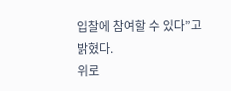입찰에 참여할 수 있다”고 밝혔다.
위로